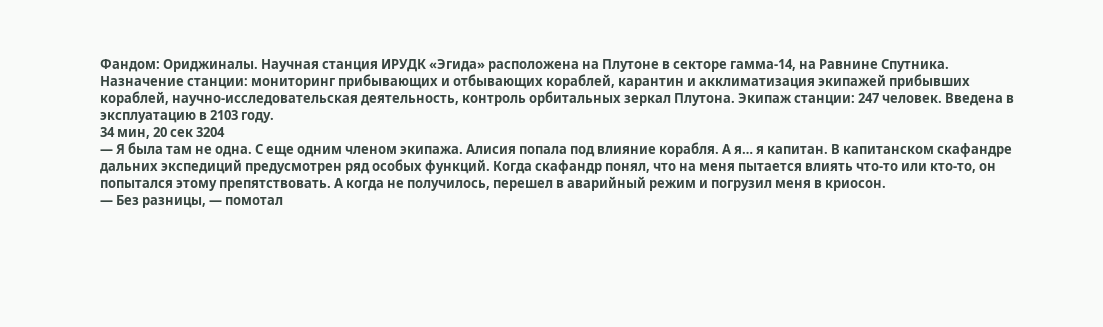Фандом: Ориджиналы. Научная станция ИРУДК «Эгида» расположена на Плутоне в секторе гамма-14, на Равнине Спутника. Назначение станции: мониторинг прибывающих и отбывающих кораблей, карантин и акклиматизация экипажей прибывших кораблей, научно-исследовательская деятельность, контроль орбитальных зеркал Плутона. Экипаж станции: 247 человек. Введена в эксплуатацию в 2103 году.
34 мин, 20 сек 3204
— Я была там не одна. С еще одним членом экипажа. Алисия попала под влияние корабля. А я… я капитан. В капитанском скафандре дальних экспедиций предусмотрен ряд особых функций. Когда скафандр понял, что на меня пытается влиять что-то или кто-то, он попытался этому препятствовать. А когда не получилось, перешел в аварийный режим и погрузил меня в криосон.
— Без разницы, — помотал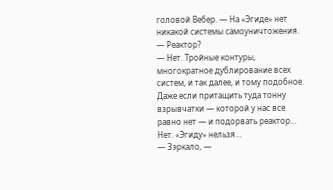головой Вебер. — На «Эгиде» нет никакой системы самоуничтожения.
— Реактор?
— Нет. Тройные контуры, многократное дублирование всех систем, и так далее, и тому подобное. Даже если притащить туда тонну взрывчатки — которой у нас все равно нет — и подорвать реактор… Нет. «Эгиду» нельзя…
— Зэркало, —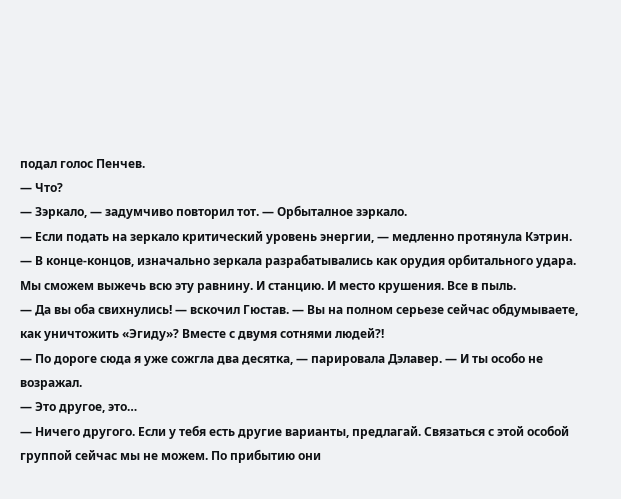подал голос Пенчев.
— Что?
— Зэркало, — задумчиво повторил тот. — Орбыталное зэркало.
— Если подать на зеркало критический уровень энергии, — медленно протянула Кэтрин. — В конце-концов, изначально зеркала разрабатывались как орудия орбитального удара. Мы сможем выжечь всю эту равнину. И станцию. И место крушения. Все в пыль.
— Да вы оба свихнулись! — вскочил Гюстав. — Вы на полном серьезе сейчас обдумываете, как уничтожить «Эгиду»? Вместе с двумя сотнями людей?!
— По дороге сюда я уже сожгла два десятка, — парировала Дэлавер. — И ты особо не возражал.
— Это другое, это…
— Ничего другого. Если у тебя есть другие варианты, предлагай. Связаться с этой особой группой сейчас мы не можем. По прибытию они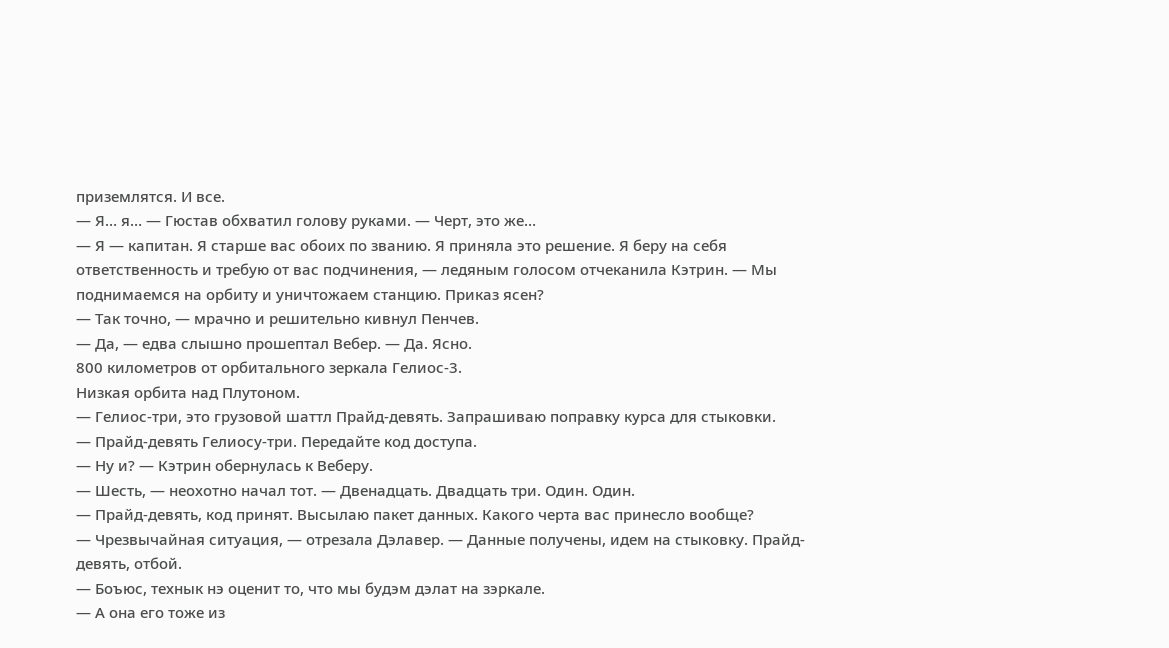приземлятся. И все.
— Я… я… — Гюстав обхватил голову руками. — Черт, это же…
— Я — капитан. Я старше вас обоих по званию. Я приняла это решение. Я беру на себя ответственность и требую от вас подчинения, — ледяным голосом отчеканила Кэтрин. — Мы поднимаемся на орбиту и уничтожаем станцию. Приказ ясен?
— Так точно, — мрачно и решительно кивнул Пенчев.
— Да, — едва слышно прошептал Вебер. — Да. Ясно.
800 километров от орбитального зеркала Гелиос-3.
Низкая орбита над Плутоном.
— Гелиос-три, это грузовой шаттл Прайд-девять. Запрашиваю поправку курса для стыковки.
— Прайд-девять Гелиосу-три. Передайте код доступа.
— Ну и? — Кэтрин обернулась к Веберу.
— Шесть, — неохотно начал тот. — Двенадцать. Двадцать три. Один. Один.
— Прайд-девять, код принят. Высылаю пакет данных. Какого черта вас принесло вообще?
— Чрезвычайная ситуация, — отрезала Дэлавер. — Данные получены, идем на стыковку. Прайд-девять, отбой.
— Боъюс, технык нэ оценит то, что мы будэм дэлат на зэркале.
— А она его тоже из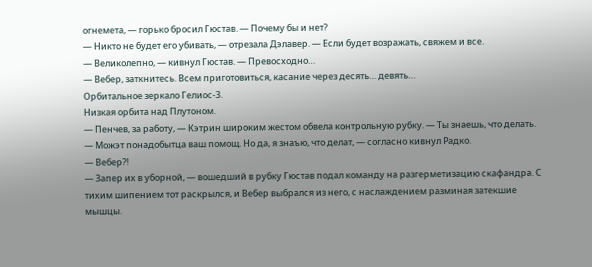огнемета, — горько бросил Гюстав. — Почему бы и нет?
— Никто не будет его убивать, — отрезала Дэлавер. — Если будет возражать, свяжем и все.
— Великолепно, — кивнул Гюстав. — Превосходно…
— Вебер, заткнитесь. Всем приготовиться, касание через десять… девять…
Орбитальное зеркало Гелиос-3.
Низкая орбита над Плутоном.
— Пенчев, за работу, — Кэтрин широким жестом обвела контрольную рубку. — Ты знаешь, что делать.
— Можэт понадобытца ваш помощ. Но да, я знаъю, что делат, — согласно кивнул Радко.
— Вебер?!
— Запер их в уборной, — вошедший в рубку Гюстав подал команду на разгерметизацию скафандра. С тихим шипением тот раскрылся, и Вебер выбрался из него, с наслаждением разминая затекшие мышцы.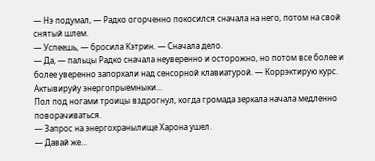— Нэ подумал, — Радко огорченно покосился сначала на него, потом на свой снятый шлем.
— Успеешь, — бросила Кэтрин. — Сначала дело.
— Да, — пальцы Радко сначала неуверенно и осторожно, но потом все более и более уверенно запорхали над сенсорной клавиатурой. — Коррэктирую курс. Актывируйу энергопрыемныки…
Пол под ногами троицы вздрогнул, когда громада зеркала начала медленно поворачиваться.
— Запрос на энергохранылище Харона ушел.
— Давай же…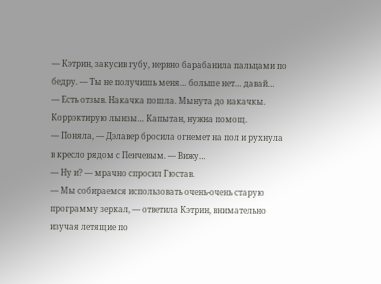— Кэтрин, закусив губу, нервно барабанила пальцами по бедру. — Ты не получишь меня… больше нет… давай…
— Есть отзыв. Накачка пошла. Мынута до накачкы. Коррэктирую лынзы… Капытан, нужна помощ.
— Поняла, — Дэлавер бросила огнемет на пол и рухнула в кресло рядом с Пенчевым. — Вижу…
— Ну и? — мрачно спросил Гюстав.
— Мы собираемся использовать очень-очень старую программу зеркал, — ответила Кэтрин, внимательно изучая летящие по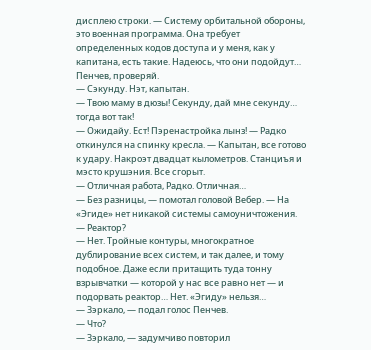дисплею строки. — Систему орбитальной обороны, это военная программа. Она требует определенных кодов доступа и у меня, как у капитана, есть такие. Надеюсь, что они подойдут… Пенчев, проверяй.
— Сэкунду. Нэт, капытан.
— Твою маму в дюзы! Секунду, дай мне секунду… тогда вот так!
— Ожидайу. Ест! Пэренастройка лынз! — Радко откинулся на спинку кресла. — Капытан, все готово к удару. Накроэт двадцат кылометров. Станциъя и мэсто крушэния. Все сгорыт.
— Отличная работа, Радко. Отличная…
— Без разницы, — помотал головой Вебер. — На «Эгиде» нет никакой системы самоуничтожения.
— Реактор?
— Нет. Тройные контуры, многократное дублирование всех систем, и так далее, и тому подобное. Даже если притащить туда тонну взрывчатки — которой у нас все равно нет — и подорвать реактор… Нет. «Эгиду» нельзя…
— Зэркало, — подал голос Пенчев.
— Что?
— Зэркало, — задумчиво повторил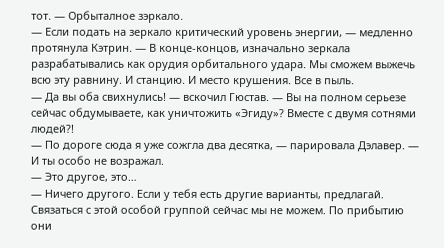тот. — Орбыталное зэркало.
— Если подать на зеркало критический уровень энергии, — медленно протянула Кэтрин. — В конце-концов, изначально зеркала разрабатывались как орудия орбитального удара. Мы сможем выжечь всю эту равнину. И станцию. И место крушения. Все в пыль.
— Да вы оба свихнулись! — вскочил Гюстав. — Вы на полном серьезе сейчас обдумываете, как уничтожить «Эгиду»? Вместе с двумя сотнями людей?!
— По дороге сюда я уже сожгла два десятка, — парировала Дэлавер. — И ты особо не возражал.
— Это другое, это…
— Ничего другого. Если у тебя есть другие варианты, предлагай. Связаться с этой особой группой сейчас мы не можем. По прибытию они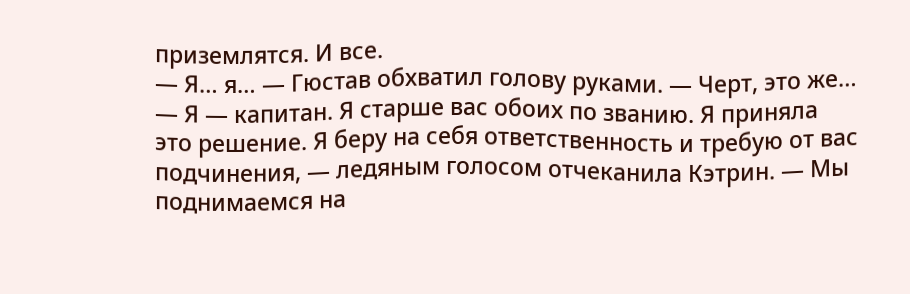приземлятся. И все.
— Я… я… — Гюстав обхватил голову руками. — Черт, это же…
— Я — капитан. Я старше вас обоих по званию. Я приняла это решение. Я беру на себя ответственность и требую от вас подчинения, — ледяным голосом отчеканила Кэтрин. — Мы поднимаемся на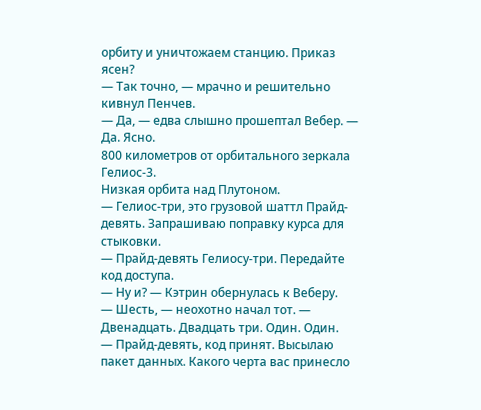орбиту и уничтожаем станцию. Приказ ясен?
— Так точно, — мрачно и решительно кивнул Пенчев.
— Да, — едва слышно прошептал Вебер. — Да. Ясно.
800 километров от орбитального зеркала Гелиос-3.
Низкая орбита над Плутоном.
— Гелиос-три, это грузовой шаттл Прайд-девять. Запрашиваю поправку курса для стыковки.
— Прайд-девять Гелиосу-три. Передайте код доступа.
— Ну и? — Кэтрин обернулась к Веберу.
— Шесть, — неохотно начал тот. — Двенадцать. Двадцать три. Один. Один.
— Прайд-девять, код принят. Высылаю пакет данных. Какого черта вас принесло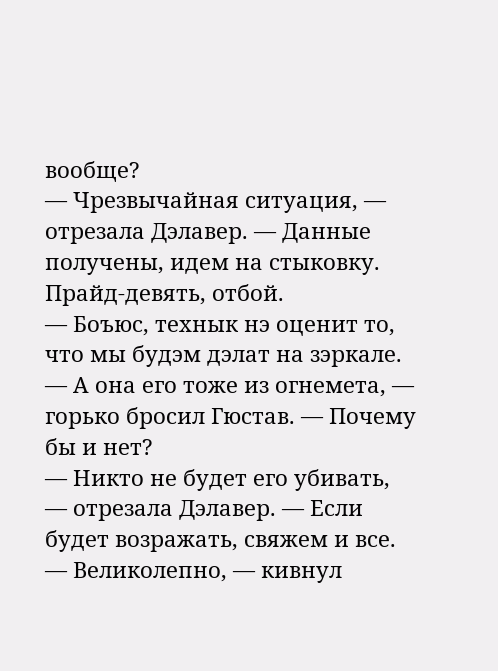вообще?
— Чрезвычайная ситуация, — отрезала Дэлавер. — Данные получены, идем на стыковку. Прайд-девять, отбой.
— Боъюс, технык нэ оценит то, что мы будэм дэлат на зэркале.
— А она его тоже из огнемета, — горько бросил Гюстав. — Почему бы и нет?
— Никто не будет его убивать, — отрезала Дэлавер. — Если будет возражать, свяжем и все.
— Великолепно, — кивнул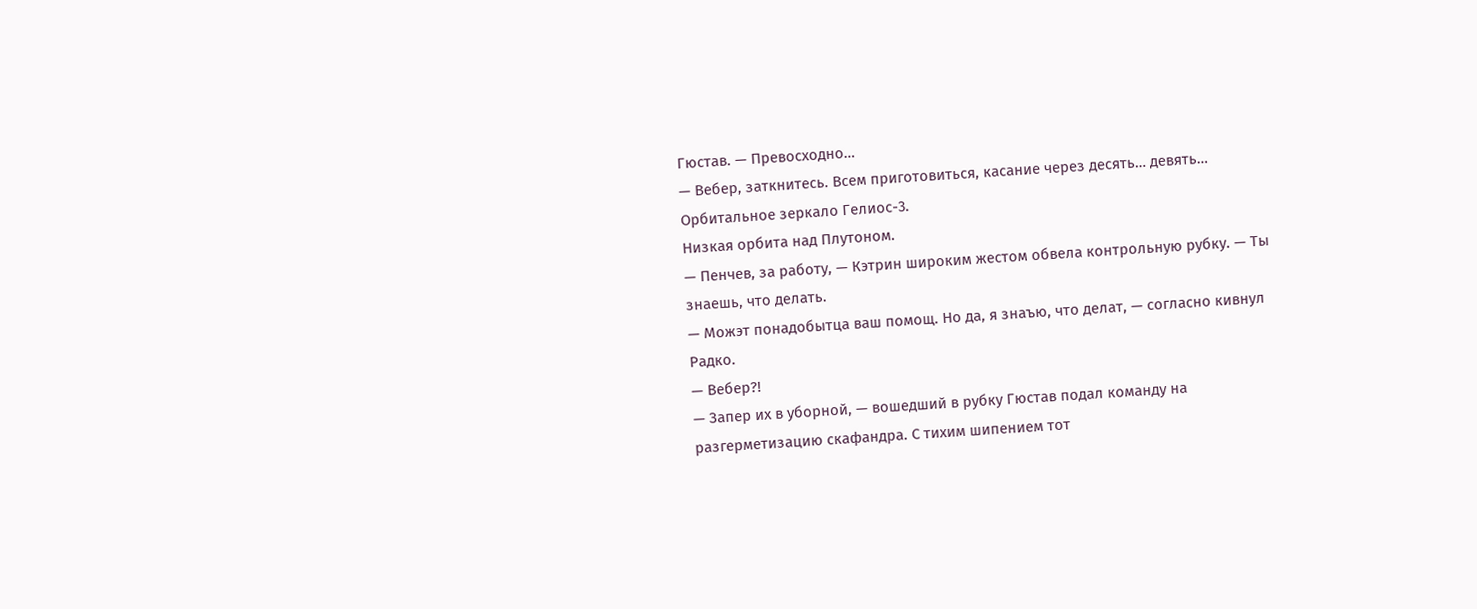Гюстав. — Превосходно…
— Вебер, заткнитесь. Всем приготовиться, касание через десять… девять…
Орбитальное зеркало Гелиос-3.
Низкая орбита над Плутоном.
— Пенчев, за работу, — Кэтрин широким жестом обвела контрольную рубку. — Ты знаешь, что делать.
— Можэт понадобытца ваш помощ. Но да, я знаъю, что делат, — согласно кивнул Радко.
— Вебер?!
— Запер их в уборной, — вошедший в рубку Гюстав подал команду на разгерметизацию скафандра. С тихим шипением тот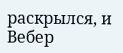раскрылся, и Вебер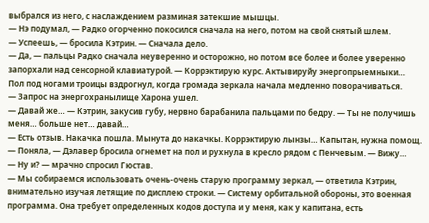выбрался из него, с наслаждением разминая затекшие мышцы.
— Нэ подумал, — Радко огорченно покосился сначала на него, потом на свой снятый шлем.
— Успеешь, — бросила Кэтрин. — Сначала дело.
— Да, — пальцы Радко сначала неуверенно и осторожно, но потом все более и более уверенно запорхали над сенсорной клавиатурой. — Коррэктирую курс. Актывируйу энергопрыемныки…
Пол под ногами троицы вздрогнул, когда громада зеркала начала медленно поворачиваться.
— Запрос на энергохранылище Харона ушел.
— Давай же… — Кэтрин, закусив губу, нервно барабанила пальцами по бедру. — Ты не получишь меня… больше нет… давай…
— Есть отзыв. Накачка пошла. Мынута до накачкы. Коррэктирую лынзы… Капытан, нужна помощ.
— Поняла, — Дэлавер бросила огнемет на пол и рухнула в кресло рядом с Пенчевым. — Вижу…
— Ну и? — мрачно спросил Гюстав.
— Мы собираемся использовать очень-очень старую программу зеркал, — ответила Кэтрин, внимательно изучая летящие по дисплею строки. — Систему орбитальной обороны, это военная программа. Она требует определенных кодов доступа и у меня, как у капитана, есть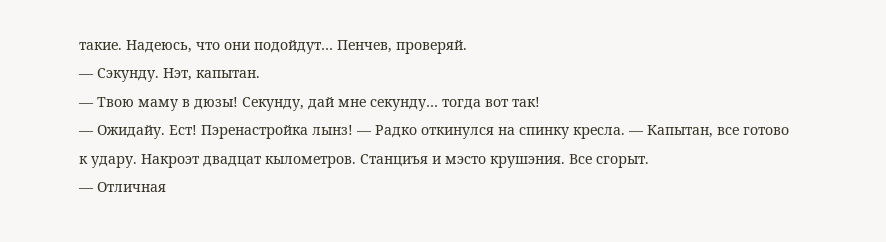такие. Надеюсь, что они подойдут… Пенчев, проверяй.
— Сэкунду. Нэт, капытан.
— Твою маму в дюзы! Секунду, дай мне секунду… тогда вот так!
— Ожидайу. Ест! Пэренастройка лынз! — Радко откинулся на спинку кресла. — Капытан, все готово к удару. Накроэт двадцат кылометров. Станциъя и мэсто крушэния. Все сгорыт.
— Отличная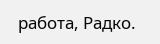работа, Радко.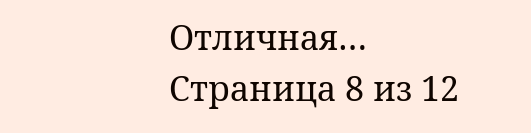Отличная…
Страница 8 из 12